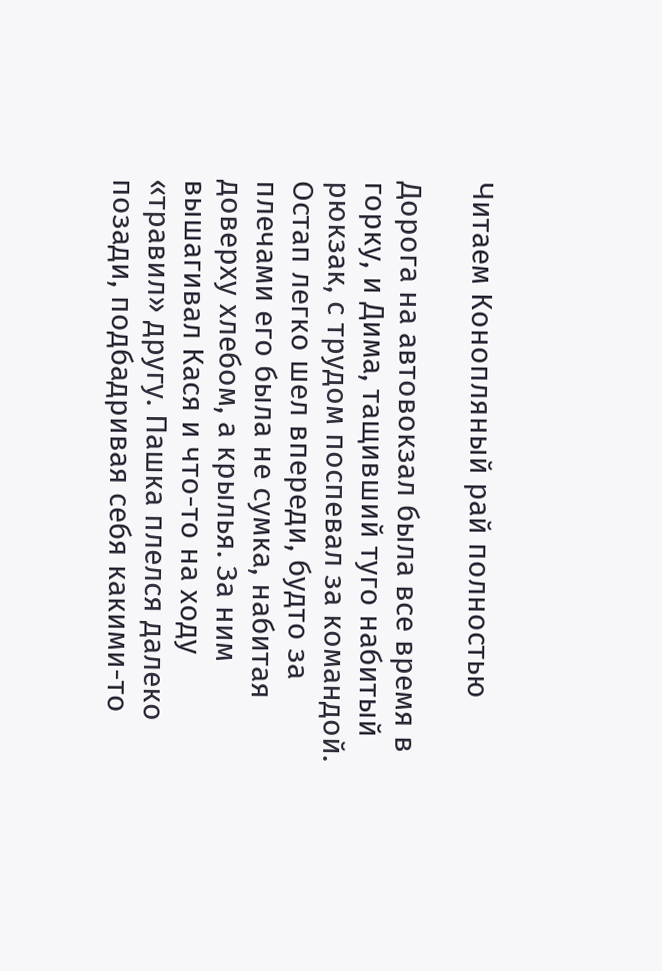Читаем Конопляный рай полностью

Дорога на автовокзал была все время в горку, и Дима, тащивший туго набитый рюкзак, с трудом поспевал за командой. Остап легко шел впереди, будто за плечами его была не сумка, набитая доверху хлебом, а крылья. За ним вышагивал Кася и что-то на ходу «травил» другу. Пашка плелся далеко позади, подбадривая себя какими-то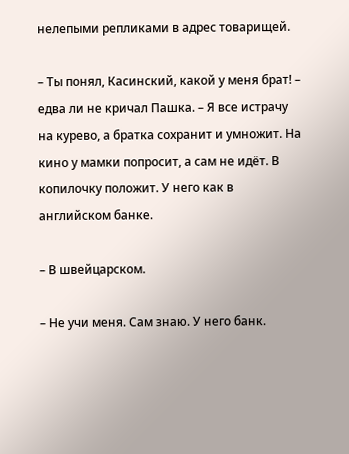нелепыми репликами в адрес товарищей.

– Ты понял, Касинский, какой у меня брат! – едва ли не кричал Пашка. – Я все истрачу на курево, а братка сохранит и умножит. На кино у мамки попросит, а сам не идёт. В копилочку положит. У него как в английском банке.

– В швейцарском.

– Не учи меня. Сам знаю. У него банк.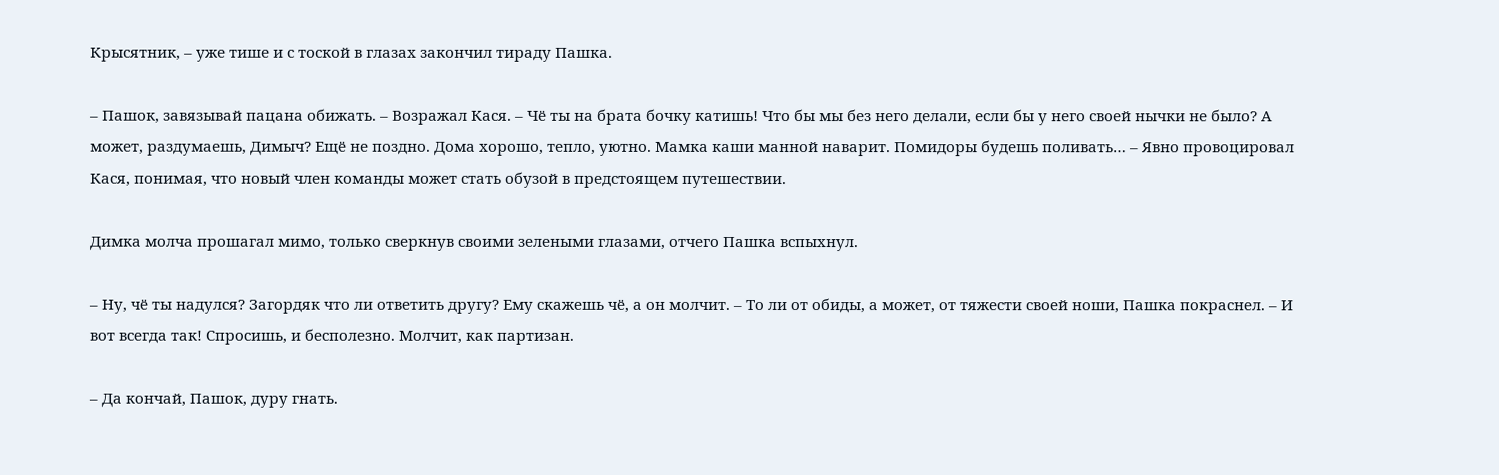Крысятник, – уже тише и с тоской в глазах закончил тираду Пашка.

– Пашок, завязывай пацана обижать. – Возражал Кася. – Чё ты на брата бочку катишь! Что бы мы без него делали, если бы у него своей нычки не было? А может, раздумаешь, Димыч? Ещё не поздно. Дома хорошо, тепло, уютно. Мамка каши манной наварит. Помидоры будешь поливать… – Явно провоцировал Кася, понимая, что новый член команды может стать обузой в предстоящем путешествии.

Димка молча прошагал мимо, только сверкнув своими зелеными глазами, отчего Пашка вспыхнул.

– Ну, чё ты надулся? Загордяк что ли ответить другу? Ему скажешь чё, а он молчит. – То ли от обиды, а может, от тяжести своей ноши, Пашка покраснел. – И вот всегда так! Спросишь, и бесполезно. Молчит, как партизан.

– Да кончай, Пашок, дуру гнать.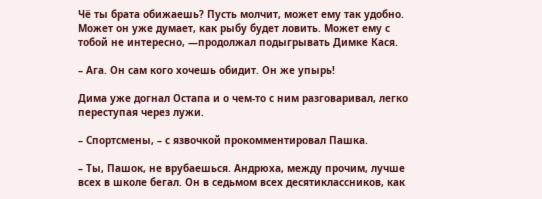Чё ты брата обижаешь? Пусть молчит, может ему так удобно. Может он уже думает, как рыбу будет ловить. Может ему с тобой не интересно, —продолжал подыгрывать Димке Кася.

– Ага. Он сам кого хочешь обидит. Он же упырь!

Дима уже догнал Остапа и о чем-то с ним разговаривал, легко переступая через лужи.

– Спортсмены, – с язвочкой прокомментировал Пашка.

– Ты, Пашок, не врубаешься. Андрюха, между прочим, лучше всех в школе бегал. Он в седьмом всех десятиклассников, как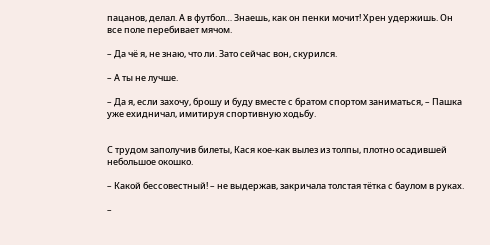пацанов, делал. А в футбол… Знаешь, как он пенки мочит! Хрен удержишь. Он все поле перебивает мячом.

– Да чё я, не знаю, что ли. Зато сейчас вон, скурился.

– А ты не лучше.

– Да я, если захочу, брошу и буду вместе с братом спортом заниматься, – Пашка уже ехидничал, имитируя спортивную ходьбу.


С трудом заполучив билеты, Кася кое-как вылез из толпы, плотно осадившей небольшое окошко.

– Какой бессовестный! – не выдержав, закричала толстая тётка с баулом в руках.

–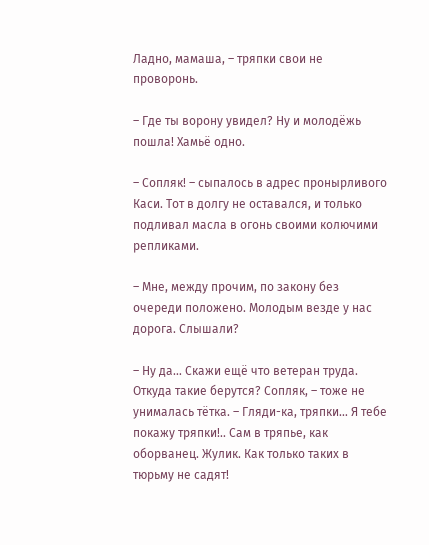Ладно, мамаша, – тряпки свои не проворонь.

– Где ты ворону увидел? Ну и молодёжь пошла! Хамьё одно.

– Сопляк! – сыпалось в адрес пронырливого Каси. Тот в долгу не оставался, и только подливал масла в огонь своими колючими репликами.

– Мне, между прочим, по закону без очереди положено. Молодым везде у нас дорога. Слышали?

– Ну да… Скажи ещё что ветеран труда. Откуда такие берутся? Сопляк, – тоже не унималась тётка. – Гляди-ка, тряпки… Я тебе покажу тряпки!.. Сам в тряпье, как оборванец. Жулик. Как только таких в тюрьму не садят!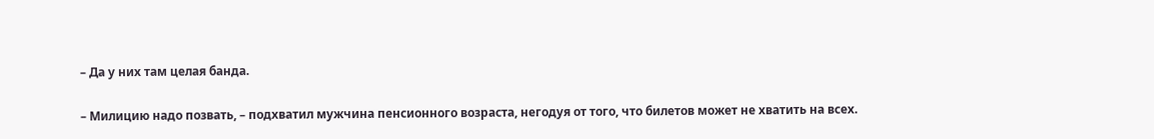– Да у них там целая банда.

– Милицию надо позвать, – подхватил мужчина пенсионного возраста, негодуя от того, что билетов может не хватить на всех.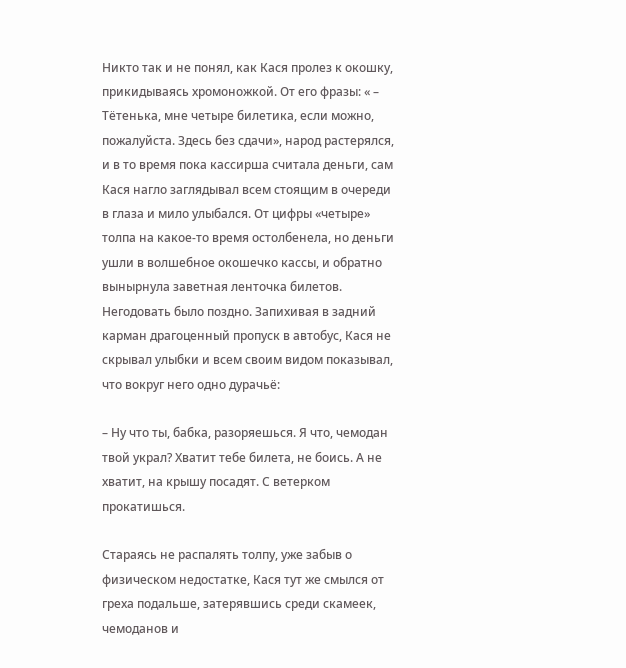Никто так и не понял, как Кася пролез к окошку, прикидываясь хромоножкой. От его фразы: « – Тётенька, мне четыре билетика, если можно, пожалуйста. Здесь без сдачи», народ растерялся, и в то время пока кассирша считала деньги, сам Кася нагло заглядывал всем стоящим в очереди в глаза и мило улыбался. От цифры «четыре» толпа на какое-то время остолбенела, но деньги ушли в волшебное окошечко кассы, и обратно вынырнула заветная ленточка билетов. Негодовать было поздно. Запихивая в задний карман драгоценный пропуск в автобус, Кася не скрывал улыбки и всем своим видом показывал, что вокруг него одно дурачьё:

– Ну что ты, бабка, разоряешься. Я что, чемодан твой украл? Хватит тебе билета, не боись. А не хватит, на крышу посадят. С ветерком прокатишься.

Стараясь не распалять толпу, уже забыв о физическом недостатке, Кася тут же смылся от греха подальше, затерявшись среди скамеек, чемоданов и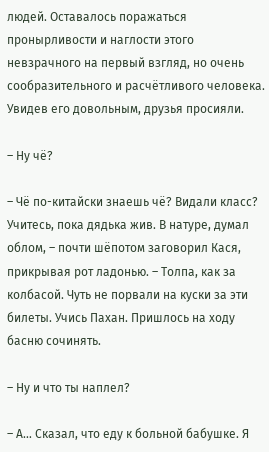людей. Оставалось поражаться пронырливости и наглости этого невзрачного на первый взгляд, но очень сообразительного и расчётливого человека. Увидев его довольным, друзья просияли.

– Ну чё?

– Чё по-китайски знаешь чё? Видали класс? Учитесь, пока дядька жив. В натуре, думал облом, – почти шёпотом заговорил Кася, прикрывая рот ладонью. – Толпа, как за колбасой. Чуть не порвали на куски за эти билеты. Учись Пахан. Пришлось на ходу басню сочинять.

– Ну и что ты наплел?

– А… Сказал, что еду к больной бабушке. Я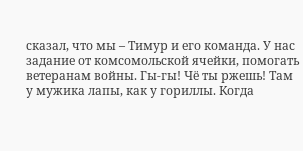сказал, что мы – Тимур и его команда. У нас задание от комсомольской ячейки, помогать ветеранам войны. Гы-гы! Чё ты ржешь! Там у мужика лапы, как у гориллы. Когда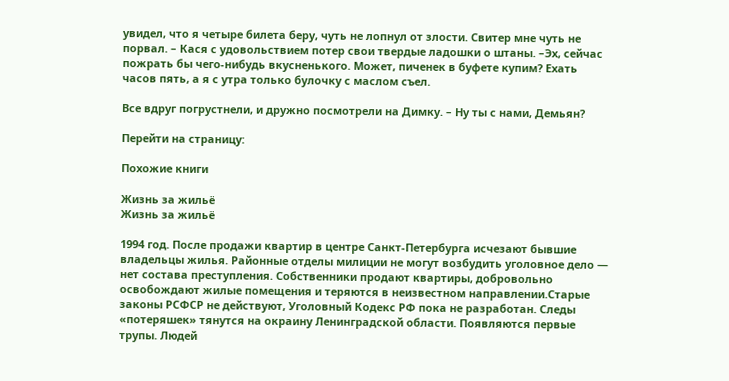увидел, что я четыре билета беру, чуть не лопнул от злости. Свитер мне чуть не порвал. – Кася с удовольствием потер свои твердые ладошки о штаны. –Эх, сейчас пожрать бы чего-нибудь вкусненького. Может, пиченек в буфете купим? Ехать часов пять, а я с утра только булочку с маслом съел.

Все вдруг погрустнели, и дружно посмотрели на Димку. – Ну ты с нами, Демьян?

Перейти на страницу:

Похожие книги

Жизнь за жильё
Жизнь за жильё

1994 год. После продажи квартир в центре Санкт-Петербурга исчезают бывшие владельцы жилья. Районные отделы милиции не могут возбудить уголовное дело — нет состава преступления. Собственники продают квартиры, добровольно освобождают жилые помещения и теряются в неизвестном направлении.Старые законы РСФСР не действуют, Уголовный Кодекс РФ пока не разработан. Следы «потеряшек» тянутся на окраину Ленинградской области. Появляются первые трупы. Людей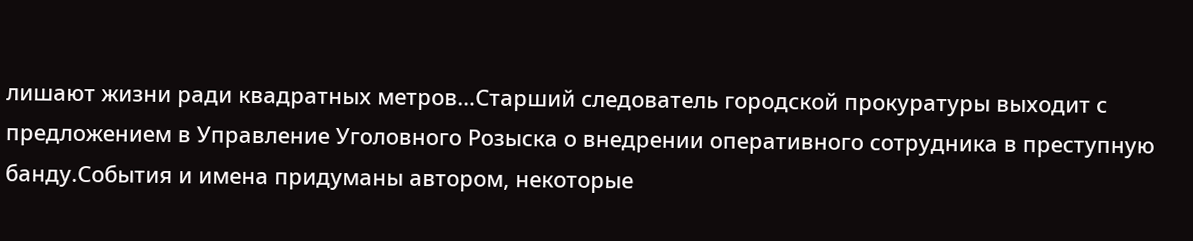лишают жизни ради квадратных метров…Старший следователь городской прокуратуры выходит с предложением в Управление Уголовного Розыска о внедрении оперативного сотрудника в преступную банду.События и имена придуманы автором, некоторые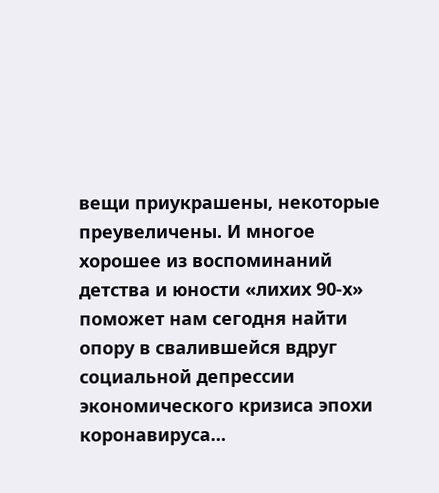вещи приукрашены, некоторые преувеличены. И многое хорошее из воспоминаний детства и юности «лихих 90-х» поможет нам сегодня найти опору в свалившейся вдруг социальной депрессии экономического кризиса эпохи коронавируса…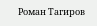Роман Тагиров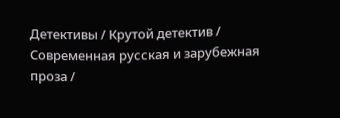Детективы / Крутой детектив / Современная русская и зарубежная проза /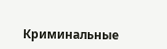Криминальные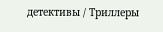детективы / Триллеры